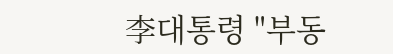李대통령 "부동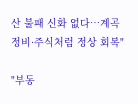산 불패 신화 없다…계곡정비·주식처럼 정상 회복"

"부동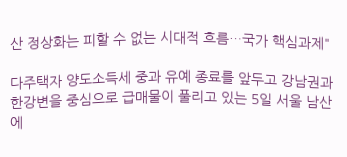산 정상화는 피할 수 없는 시대적 흐름…국가 핵심과제"

다주택자 양도소득세 중과 유예 종료를 앞두고 강남권과 한강변을 중심으로 급매물이 풀리고 있는 5일 서울 남산에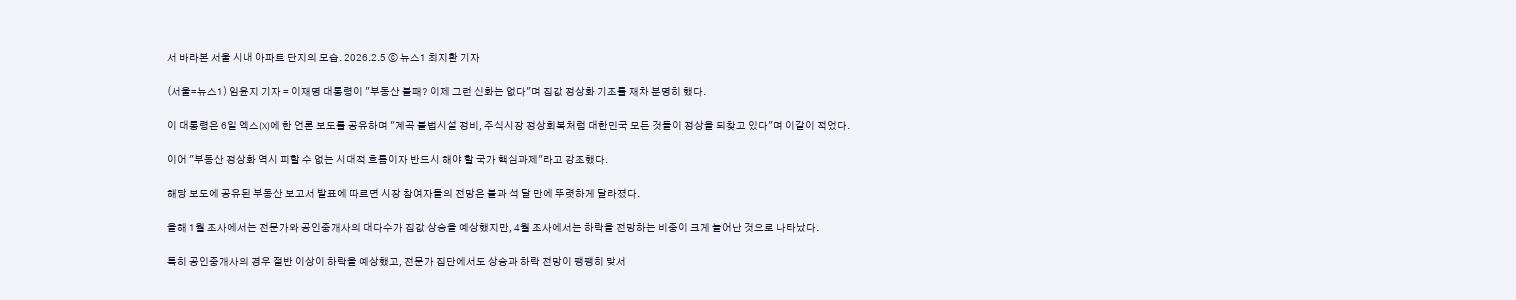서 바라본 서울 시내 아파트 단지의 모습. 2026.2.5 ⓒ 뉴스1 최지환 기자

(서울=뉴스1) 임윤지 기자 = 이재명 대통령이 "부동산 불패? 이제 그런 신화는 없다"며 집값 정상화 기조를 재차 분명히 했다.

이 대통령은 6일 엑스(X)에 한 언론 보도를 공유하며 "계곡 불법시설 정비, 주식시장 정상회복처럼 대한민국 모든 것들이 정상을 되찾고 있다"며 이같이 적었다.

이어 "부동산 정상화 역시 피할 수 없는 시대적 흐름이자 반드시 해야 할 국가 핵심과제"라고 강조했다.

해당 보도에 공유된 부동산 보고서 발표에 따르면 시장 참여자들의 전망은 불과 석 달 만에 뚜렷하게 달라졌다.

올해 1월 조사에서는 전문가와 공인중개사의 대다수가 집값 상승을 예상했지만, 4월 조사에서는 하락을 전망하는 비중이 크게 늘어난 것으로 나타났다.

특히 공인중개사의 경우 절반 이상이 하락을 예상했고, 전문가 집단에서도 상승과 하락 전망이 팽팽히 맞서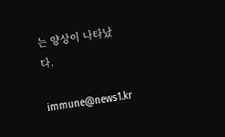는 양상이 나타났다.

immune@news1.kr